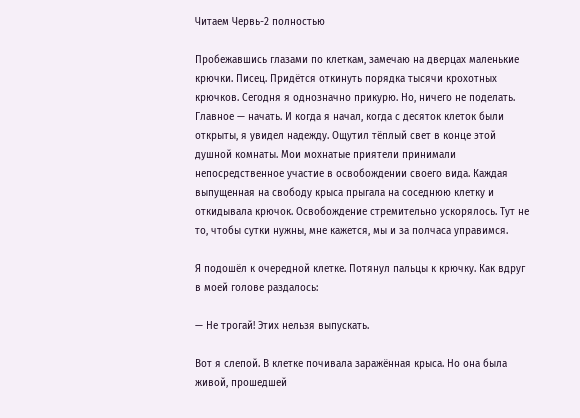Читаем Червь-2 полностью

Пробежавшись глазами по клеткам, замечаю на дверцах маленькие крючки. Писец. Придётся откинуть порядка тысячи крохотных крючков. Сегодня я однозначно прикурю. Но, ничего не поделать. Главное — начать. И когда я начал, когда с десяток клеток были открыты, я увидел надежду. Ощутил тёплый свет в конце этой душной комнаты. Мои мохнатые приятели принимали непосредственное участие в освобождении своего вида. Каждая выпущенная на свободу крыса прыгала на соседнюю клетку и откидывала крючок. Освобождение стремительно ускорялось. Тут не то, чтобы сутки нужны, мне кажется, мы и за полчаса управимся.

Я подошёл к очередной клетке. Потянул пальцы к крючку. Как вдруг в моей голове раздалось:

— Не трогай! Этих нельзя выпускать.

Вот я слепой. В клетке почивала заражённая крыса. Но она была живой, прошедшей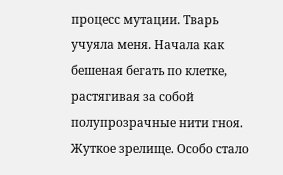процесс мутации. Тварь учуяла меня. Начала как бешеная бегать по клетке, растягивая за собой полупрозрачные нити гноя. Жуткое зрелище. Особо стало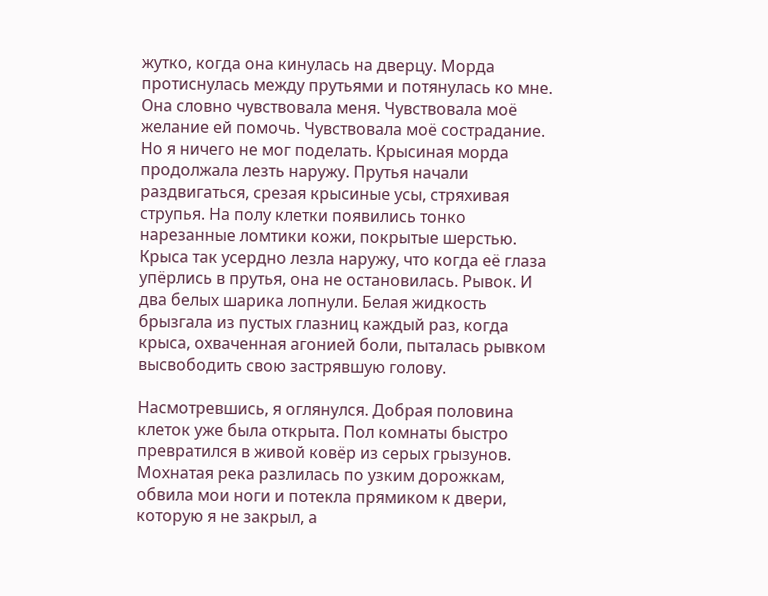жутко, когда она кинулась на дверцу. Морда протиснулась между прутьями и потянулась ко мне. Она словно чувствовала меня. Чувствовала моё желание ей помочь. Чувствовала моё сострадание. Но я ничего не мог поделать. Крысиная морда продолжала лезть наружу. Прутья начали раздвигаться, срезая крысиные усы, стряхивая струпья. На полу клетки появились тонко нарезанные ломтики кожи, покрытые шерстью. Крыса так усердно лезла наружу, что когда её глаза упёрлись в прутья, она не остановилась. Рывок. И два белых шарика лопнули. Белая жидкость брызгала из пустых глазниц каждый раз, когда крыса, охваченная агонией боли, пыталась рывком высвободить свою застрявшую голову.

Насмотревшись, я оглянулся. Добрая половина клеток уже была открыта. Пол комнаты быстро превратился в живой ковёр из серых грызунов. Мохнатая река разлилась по узким дорожкам, обвила мои ноги и потекла прямиком к двери, которую я не закрыл, а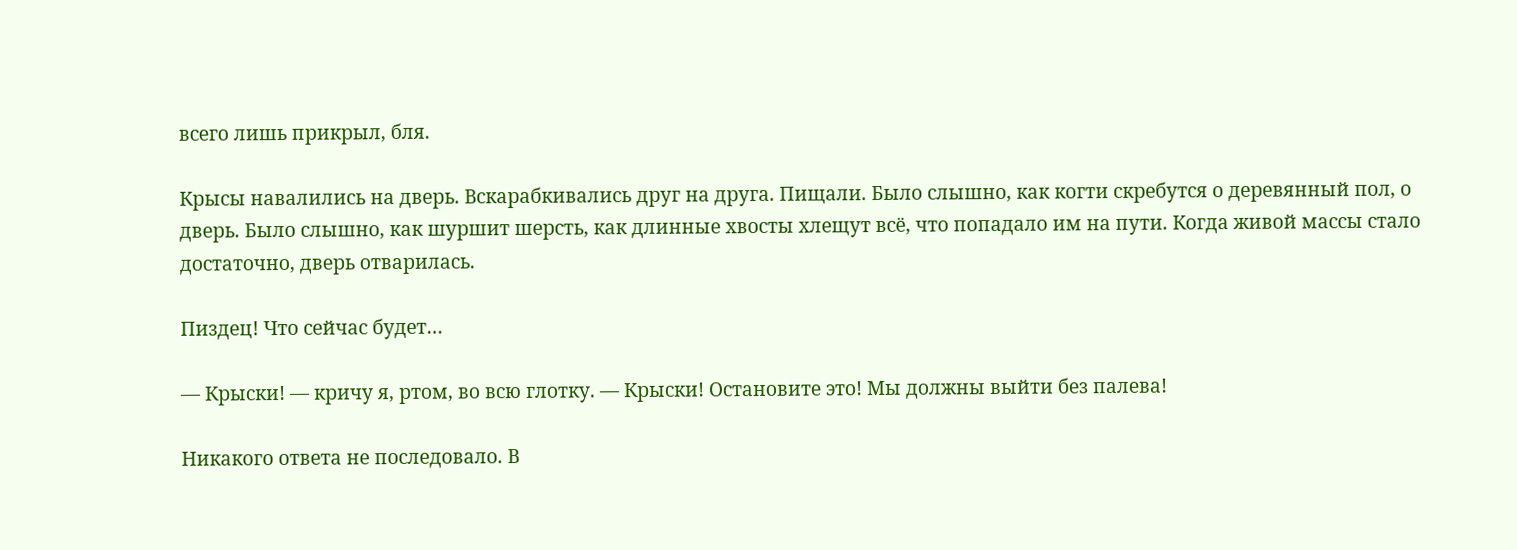всего лишь прикрыл, бля.

Крысы навалились на дверь. Вскарабкивались друг на друга. Пищали. Было слышно, как когти скребутся о деревянный пол, о дверь. Было слышно, как шуршит шерсть, как длинные хвосты хлещут всё, что попадало им на пути. Когда живой массы стало достаточно, дверь отварилась.

Пиздец! Что сейчас будет…

— Крыски! — кричу я, ртом, во всю глотку. — Крыски! Остановите это! Мы должны выйти без палева!

Никакого ответа не последовало. В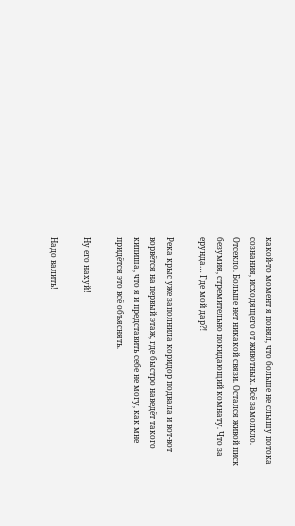какой-то момент я понял, что больше не слышу потока сознания, исходящего от животных. Всё замолкло. Отсекло. Больше нет никакой связи. Остался живой писк безумия, стремительно покидающий комнату. Что за ерунда… Где мой дар⁈

Река крыс уже заполнила коридор подвала и вот-вот ворвётся на первый этаж, где быстро наведёт такого кипиша, что я и представить себе не могу, как мне придётся это всё объяснять.

Ну его нахуй!

Надо валить!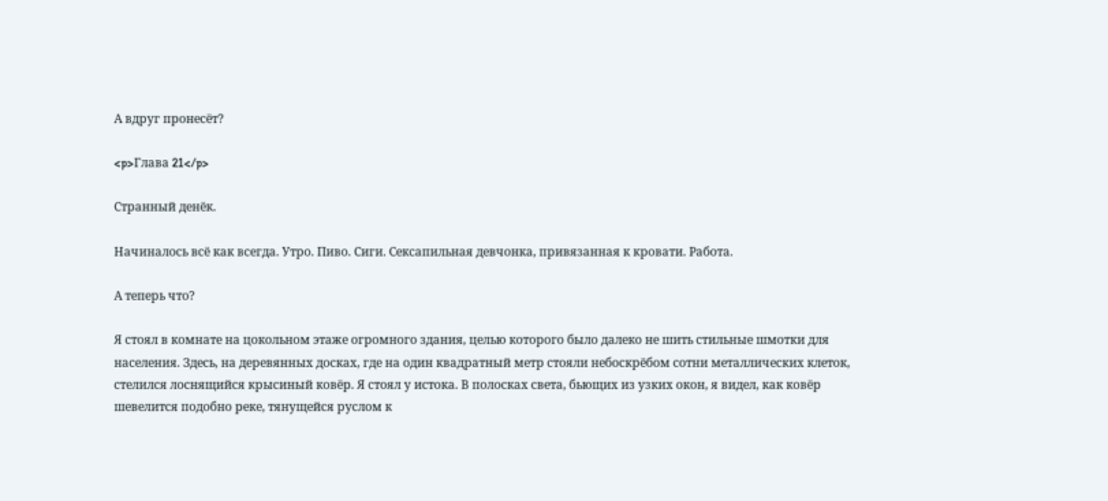А вдруг пронесёт?

<p>Глава 21</p>

Странный денёк.

Начиналось всё как всегда. Утро. Пиво. Сиги. Сексапильная девчонка, привязанная к кровати. Работа.

А теперь что?

Я стоял в комнате на цокольном этаже огромного здания, целью которого было далеко не шить стильные шмотки для населения. Здесь, на деревянных досках, где на один квадратный метр стояли небоскрёбом сотни металлических клеток, стелился лоснящийся крысиный ковёр. Я стоял у истока. В полосках света, бьющих из узких окон, я видел, как ковёр шевелится подобно реке, тянущейся руслом к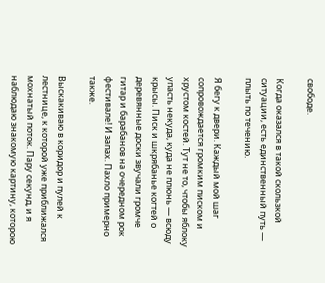свободе.

Когда оказался в такой скользкой ситуации, есть единственный путь — плыть по течению.

Я бегу к двери. Каждый мой шаг сопровождается громким писком и хрустом костей. Тут не то, чтобы яблоку упасть некуда, куда не плюнь — всюду крысы. Писк и шкрябанье когтей о деревянные доски звучали громче гитар и барабанов на очередном рок фестивале! И запах. Пахло примерно также.

Выскакиваю в коридор и пулей к лестнице, к которой уже приближался мохнатый поток. Пару секунд, и я наблюдаю знакомую картину, которою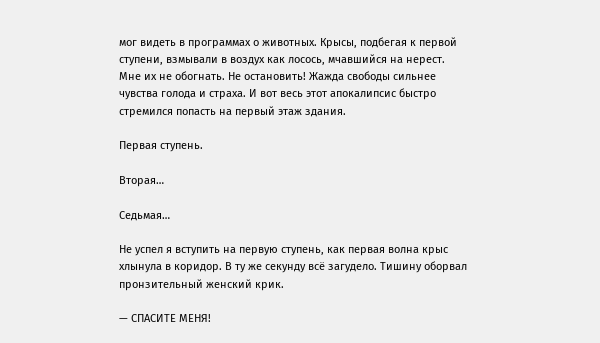мог видеть в программах о животных. Крысы, подбегая к первой ступени, взмывали в воздух как лосось, мчавшийся на нерест. Мне их не обогнать. Не остановить! Жажда свободы сильнее чувства голода и страха. И вот весь этот апокалипсис быстро стремился попасть на первый этаж здания.

Первая ступень.

Вторая…

Седьмая…

Не успел я вступить на первую ступень, как первая волна крыс хлынула в коридор. В ту же секунду всё загудело. Тишину оборвал пронзительный женский крик.

— СПАСИТЕ МЕНЯ!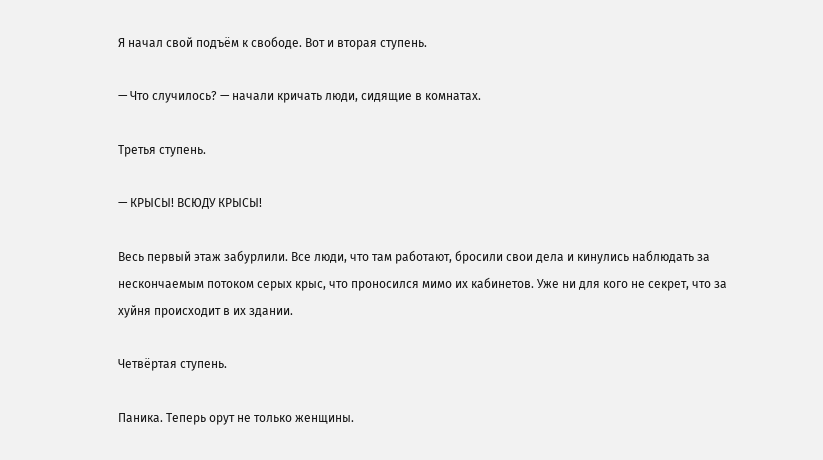Я начал свой подъём к свободе. Вот и вторая ступень.

— Что случилось? — начали кричать люди, сидящие в комнатах.

Третья ступень.

— КРЫСЫ! ВСЮДУ КРЫСЫ!

Весь первый этаж забурлили. Все люди, что там работают, бросили свои дела и кинулись наблюдать за нескончаемым потоком серых крыс, что проносился мимо их кабинетов. Уже ни для кого не секрет, что за хуйня происходит в их здании.

Четвёртая ступень.

Паника. Теперь орут не только женщины.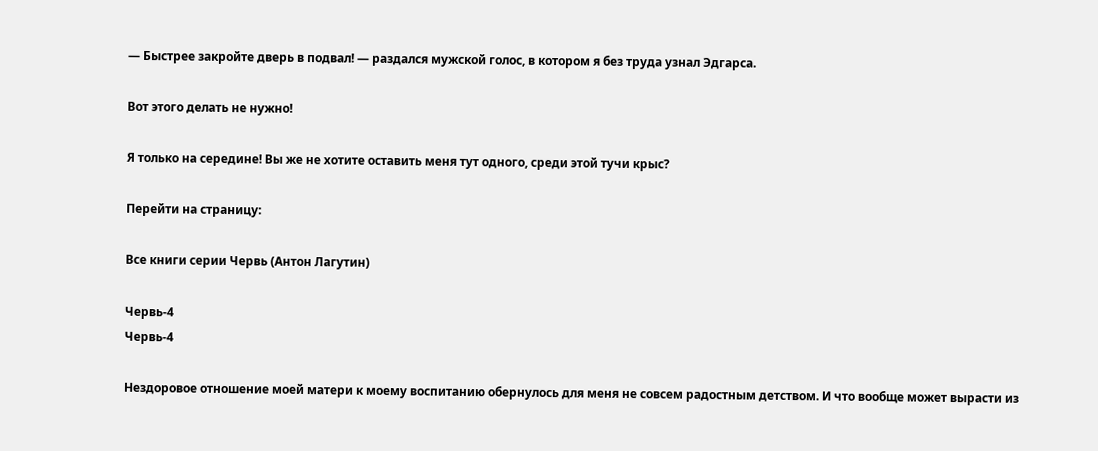— Быстрее закройте дверь в подвал! — раздался мужской голос, в котором я без труда узнал Эдгарса.

Вот этого делать не нужно!

Я только на середине! Вы же не хотите оставить меня тут одного, среди этой тучи крыс?

Перейти на страницу:

Все книги серии Червь (Антон Лагутин)

Червь-4
Червь-4

Нездоровое отношение моей матери к моему воспитанию обернулось для меня не совсем радостным детством. И что вообще может вырасти из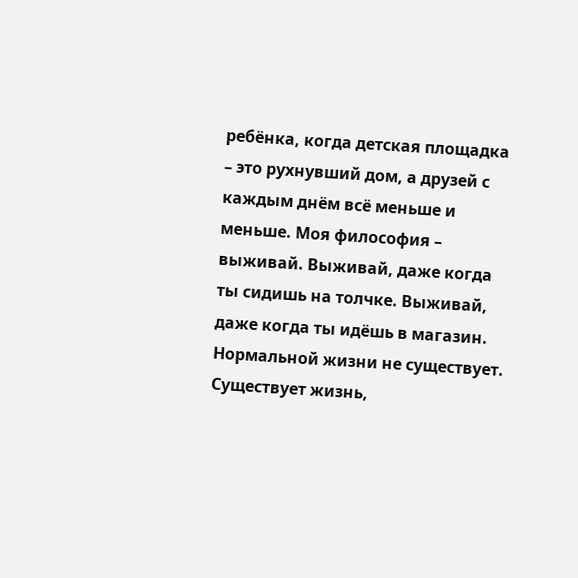ребёнка, когда детская площадка – это рухнувший дом, а друзей с каждым днём всё меньше и меньше. Моя философия – выживай. Выживай, даже когда ты сидишь на толчке. Выживай, даже когда ты идёшь в магазин. Нормальной жизни не существует. Существует жизнь,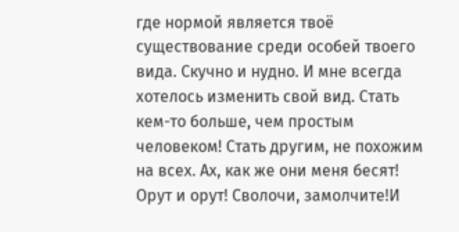где нормой является твоё существование среди особей твоего вида. Скучно и нудно. И мне всегда хотелось изменить свой вид. Стать кем-то больше, чем простым человеком! Стать другим, не похожим на всех. Ах, как же они меня бесят! Орут и орут! Сволочи, замолчите!И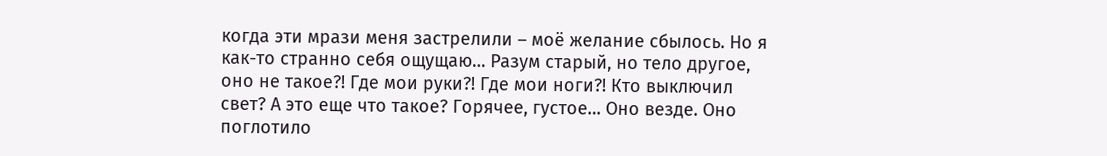когда эти мрази меня застрелили – моё желание сбылось. Но я как-то странно себя ощущаю… Разум старый, но тело другое, оно не такое?! Где мои руки?! Где мои ноги?! Кто выключил свет? А это еще что такое? Горячее, густое… Оно везде. Оно поглотило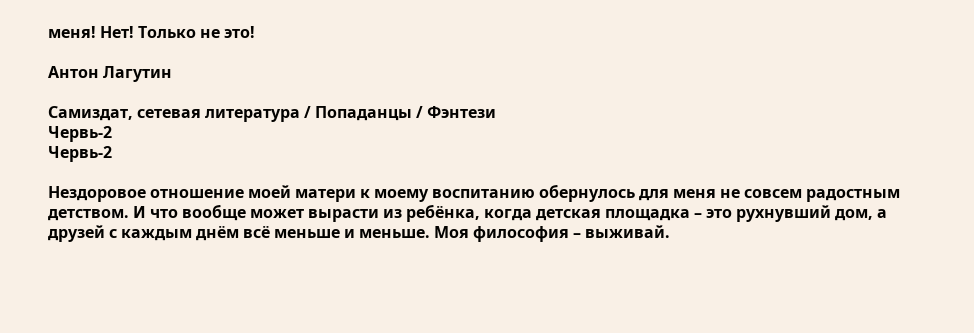меня! Нет! Только не это!

Антон Лагутин

Самиздат, сетевая литература / Попаданцы / Фэнтези
Червь-2
Червь-2

Нездоровое отношение моей матери к моему воспитанию обернулось для меня не совсем радостным детством. И что вообще может вырасти из ребёнка, когда детская площадка – это рухнувший дом, а друзей с каждым днём всё меньше и меньше. Моя философия – выживай.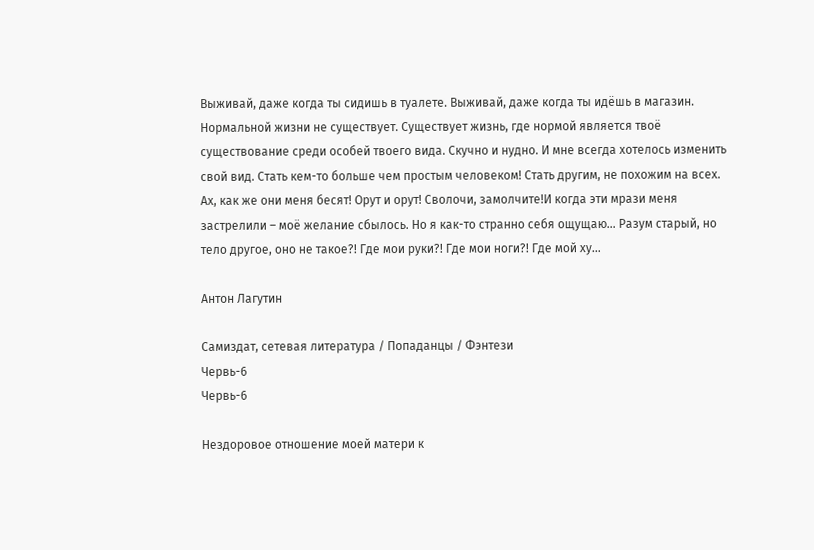Выживай, даже когда ты сидишь в туалете. Выживай, даже когда ты идёшь в магазин. Нормальной жизни не существует. Существует жизнь, где нормой является твоё существование среди особей твоего вида. Скучно и нудно. И мне всегда хотелось изменить свой вид. Стать кем-то больше чем простым человеком! Стать другим, не похожим на всех. Ах, как же они меня бесят! Орут и орут! Сволочи, замолчите!И когда эти мрази меня застрелили – моё желание сбылось. Но я как-то странно себя ощущаю… Разум старый, но тело другое, оно не такое?! Где мои руки?! Где мои ноги?! Где мой ху…

Антон Лагутин

Самиздат, сетевая литература / Попаданцы / Фэнтези
Червь-6
Червь-6

Нездоровое отношение моей матери к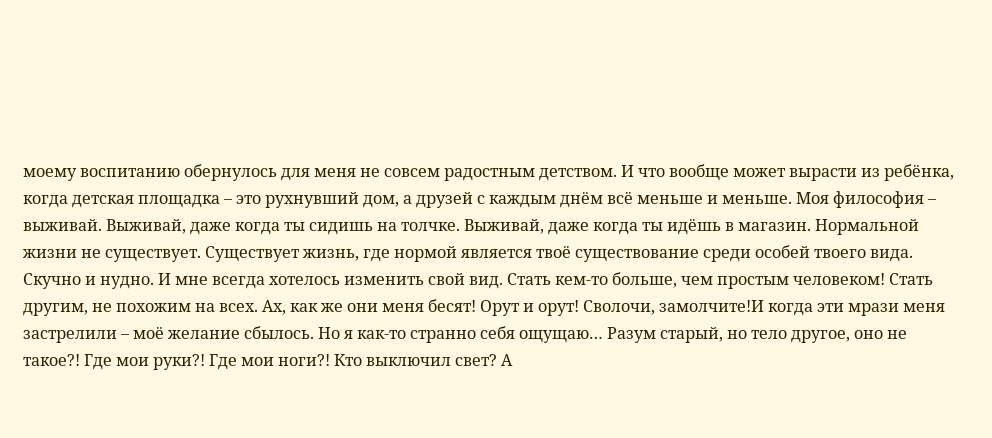моему воспитанию обернулось для меня не совсем радостным детством. И что вообще может вырасти из ребёнка, когда детская площадка – это рухнувший дом, а друзей с каждым днём всё меньше и меньше. Моя философия – выживай. Выживай, даже когда ты сидишь на толчке. Выживай, даже когда ты идёшь в магазин. Нормальной жизни не существует. Существует жизнь, где нормой является твоё существование среди особей твоего вида. Скучно и нудно. И мне всегда хотелось изменить свой вид. Стать кем-то больше, чем простым человеком! Стать другим, не похожим на всех. Ах, как же они меня бесят! Орут и орут! Сволочи, замолчите!И когда эти мрази меня застрелили – моё желание сбылось. Но я как-то странно себя ощущаю… Разум старый, но тело другое, оно не такое?! Где мои руки?! Где мои ноги?! Кто выключил свет? А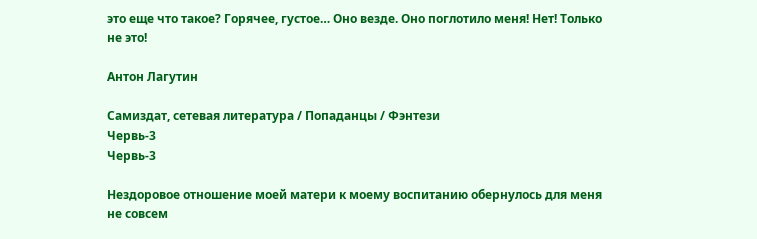это еще что такое? Горячее, густое… Оно везде. Оно поглотило меня! Нет! Только не это!

Антон Лагутин

Самиздат, сетевая литература / Попаданцы / Фэнтези
Червь-3
Червь-3

Нездоровое отношение моей матери к моему воспитанию обернулось для меня не совсем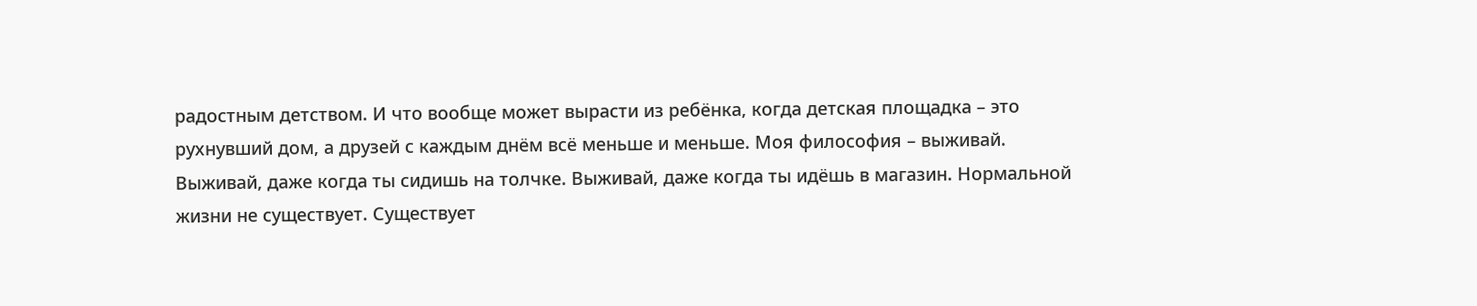радостным детством. И что вообще может вырасти из ребёнка, когда детская площадка – это рухнувший дом, а друзей с каждым днём всё меньше и меньше. Моя философия – выживай. Выживай, даже когда ты сидишь на толчке. Выживай, даже когда ты идёшь в магазин. Нормальной жизни не существует. Существует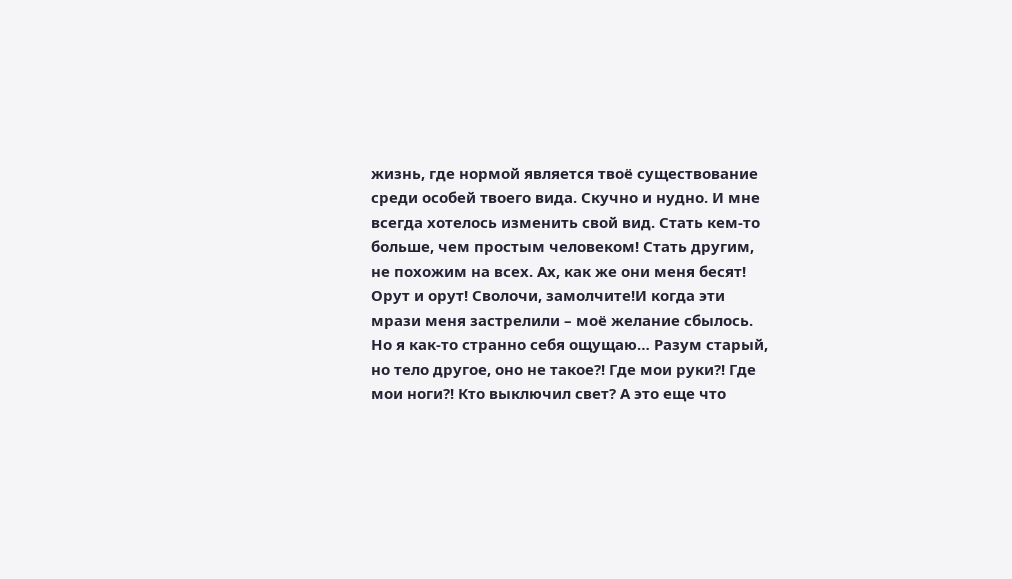жизнь, где нормой является твоё существование среди особей твоего вида. Скучно и нудно. И мне всегда хотелось изменить свой вид. Стать кем-то больше, чем простым человеком! Стать другим, не похожим на всех. Ах, как же они меня бесят! Орут и орут! Сволочи, замолчите!И когда эти мрази меня застрелили – моё желание сбылось. Но я как-то странно себя ощущаю… Разум старый, но тело другое, оно не такое?! Где мои руки?! Где мои ноги?! Кто выключил свет? А это еще что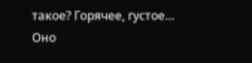такое? Горячее, густое… Оно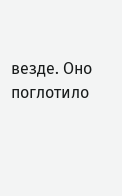везде. Оно поглотило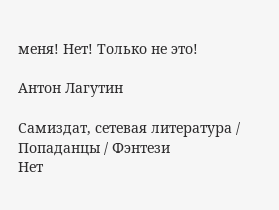меня! Нет! Только не это!

Антон Лагутин

Самиздат, сетевая литература / Попаданцы / Фэнтези
Нет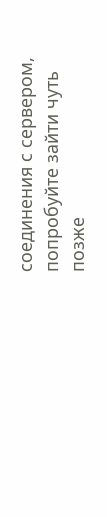соединения с сервером, попробуйте зайти чуть позже